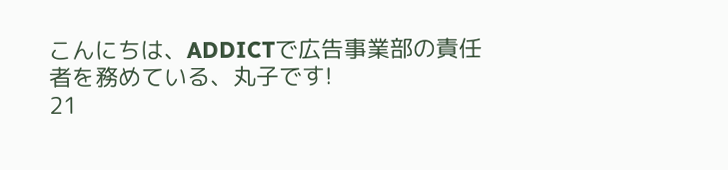こんにちは、ADDICTで広告事業部の責任者を務めている、丸子です!
21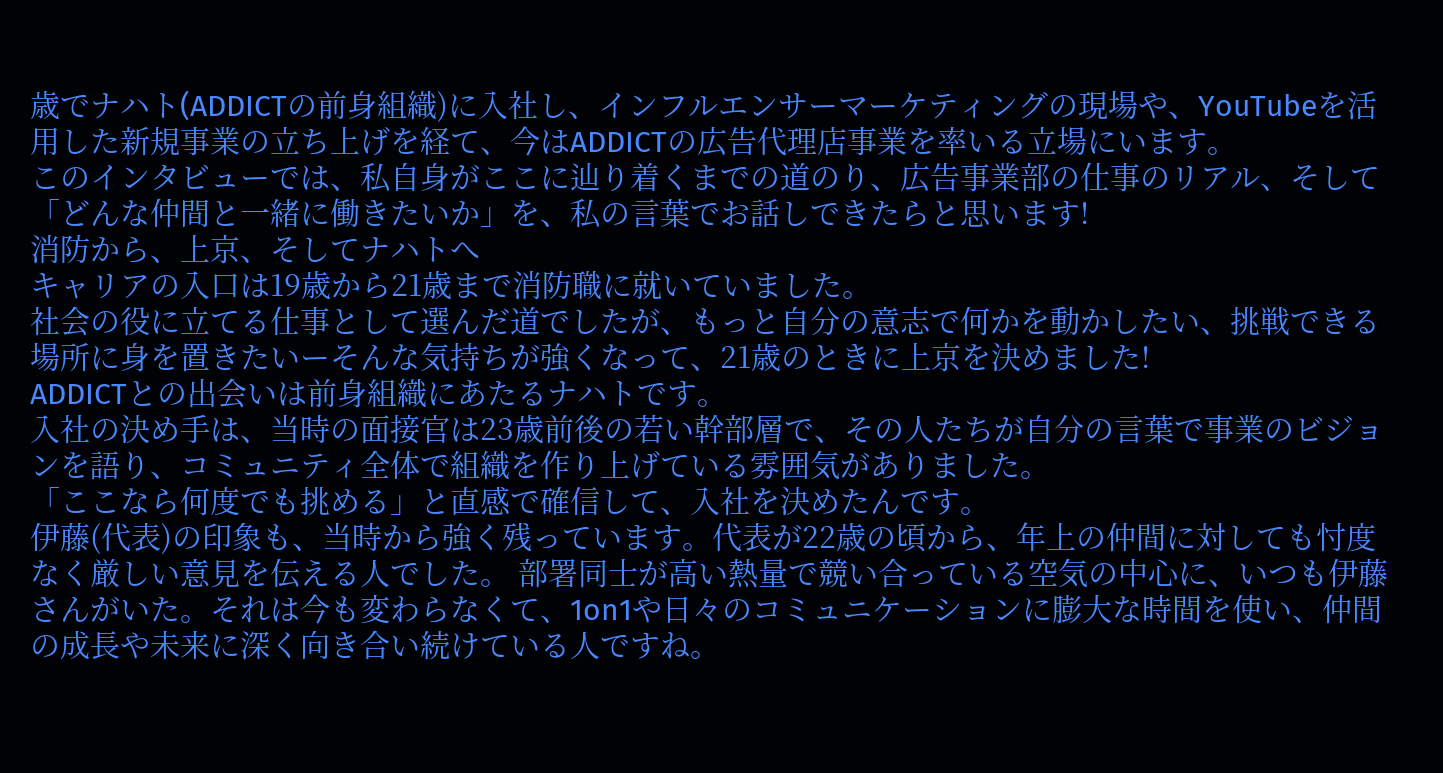歳でナハト(ADDICTの前身組織)に入社し、インフルエンサーマーケティングの現場や、YouTubeを活用した新規事業の立ち上げを経て、今はADDICTの広告代理店事業を率いる立場にいます。
このインタビューでは、私自身がここに辿り着くまでの道のり、広告事業部の仕事のリアル、そして「どんな仲間と一緒に働きたいか」を、私の言葉でお話しできたらと思います!
消防から、上京、そしてナハトへ
キャリアの入口は19歳から21歳まで消防職に就いていました。
社会の役に立てる仕事として選んだ道でしたが、もっと自分の意志で何かを動かしたい、挑戦できる場所に身を置きたいーそんな気持ちが強くなって、21歳のときに上京を決めました!
ADDICTとの出会いは前身組織にあたるナハトです。
入社の決め手は、当時の面接官は23歳前後の若い幹部層で、その人たちが自分の言葉で事業のビジョンを語り、コミュニティ全体で組織を作り上げている雰囲気がありました。
「ここなら何度でも挑める」と直感で確信して、入社を決めたんです。
伊藤(代表)の印象も、当時から強く残っています。代表が22歳の頃から、年上の仲間に対しても忖度なく厳しい意見を伝える人でした。 部署同士が高い熱量で競い合っている空気の中心に、いつも伊藤さんがいた。それは今も変わらなくて、1on1や日々のコミュニケーションに膨大な時間を使い、仲間の成長や未来に深く向き合い続けている人ですね。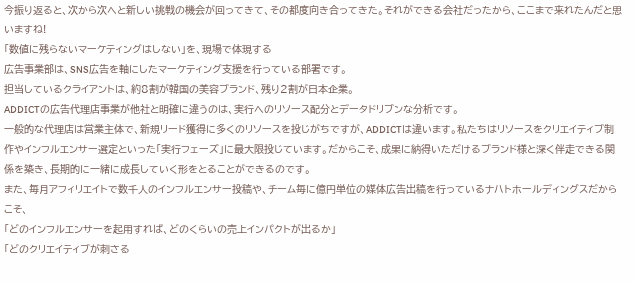今振り返ると、次から次へと新しい挑戦の機会が回ってきて、その都度向き合ってきた。それができる会社だったから、ここまで来れたんだと思いますね!
「数値に残らないマーケティングはしない」を、現場で体現する
広告事業部は、SNS広告を軸にしたマーケティング支援を行っている部署です。
担当しているクライアントは、約8割が韓国の美容ブランド、残り2割が日本企業。
ADDICTの広告代理店事業が他社と明確に違うのは、実行へのリソース配分とデータドリブンな分析です。
一般的な代理店は営業主体で、新規リード獲得に多くのリソースを投じがちですが、ADDICTは違います。私たちはリソースをクリエイティブ制作やインフルエンサー選定といった「実行フェーズ」に最大限投じています。だからこそ、成果に納得いただけるブランド様と深く伴走できる関係を築き、長期的に一緒に成長していく形をとることができるのです。
また、毎月アフィリエイトで数千人のインフルエンサー投稿や、チーム毎に億円単位の媒体広告出稿を行っているナハトホールディングスだからこそ、
「どのインフルエンサーを起用すれば、どのくらいの売上インパクトが出るか」
「どのクリエイティブが刺さる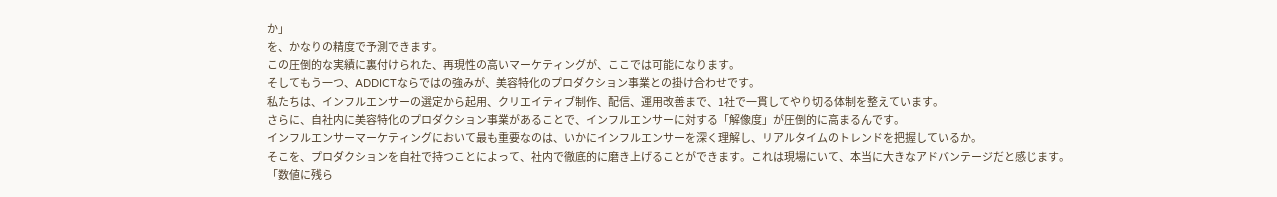か」
を、かなりの精度で予測できます。
この圧倒的な実績に裏付けられた、再現性の高いマーケティングが、ここでは可能になります。
そしてもう一つ、ADDICTならではの強みが、美容特化のプロダクション事業との掛け合わせです。
私たちは、インフルエンサーの選定から起用、クリエイティブ制作、配信、運用改善まで、1社で一貫してやり切る体制を整えています。
さらに、自社内に美容特化のプロダクション事業があることで、インフルエンサーに対する「解像度」が圧倒的に高まるんです。
インフルエンサーマーケティングにおいて最も重要なのは、いかにインフルエンサーを深く理解し、リアルタイムのトレンドを把握しているか。
そこを、プロダクションを自社で持つことによって、社内で徹底的に磨き上げることができます。これは現場にいて、本当に大きなアドバンテージだと感じます。
「数値に残ら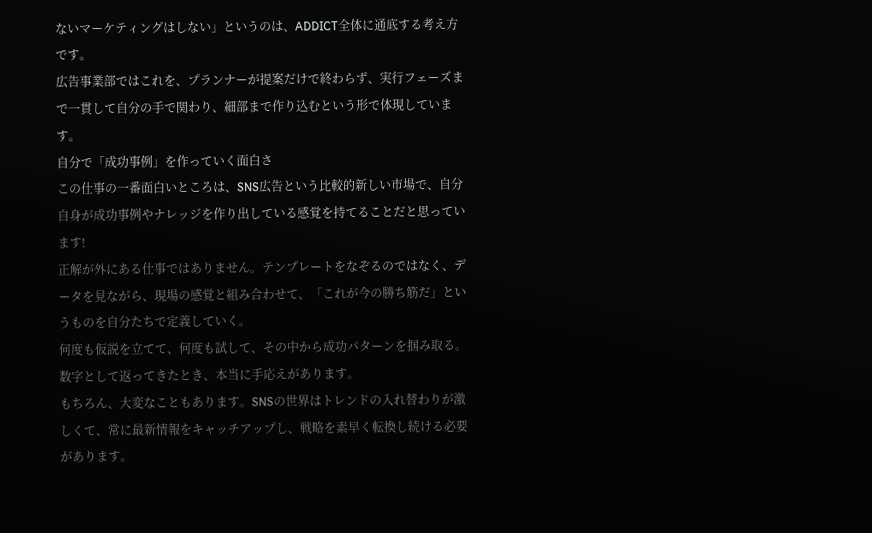ないマーケティングはしない」というのは、ADDICT全体に通底する考え方です。
広告事業部ではこれを、プランナーが提案だけで終わらず、実行フェーズまで一貫して自分の手で関わり、細部まで作り込むという形で体現しています。
自分で「成功事例」を作っていく面白さ
この仕事の一番面白いところは、SNS広告という比較的新しい市場で、自分自身が成功事例やナレッジを作り出している感覚を持てることだと思っています!
正解が外にある仕事ではありません。テンプレートをなぞるのではなく、データを見ながら、現場の感覚と組み合わせて、「これが今の勝ち筋だ」というものを自分たちで定義していく。
何度も仮説を立てて、何度も試して、その中から成功パターンを掴み取る。
数字として返ってきたとき、本当に手応えがあります。
もちろん、大変なこともあります。SNSの世界はトレンドの入れ替わりが激しくて、常に最新情報をキャッチアップし、戦略を素早く転換し続ける必要があります。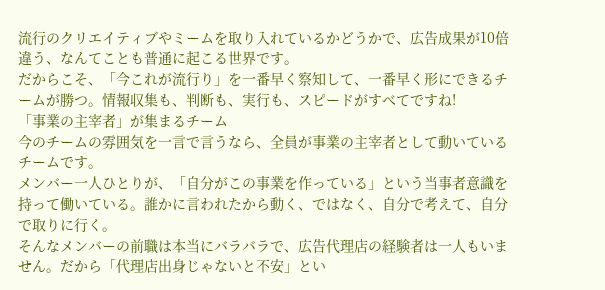流行のクリエイティブやミームを取り入れているかどうかで、広告成果が10倍違う、なんてことも普通に起こる世界です。
だからこそ、「今これが流行り」を一番早く察知して、一番早く形にできるチームが勝つ。情報収集も、判断も、実行も、スピードがすべてですね!
「事業の主宰者」が集まるチーム
今のチームの雰囲気を一言で言うなら、全員が事業の主宰者として動いているチームです。
メンバー一人ひとりが、「自分がこの事業を作っている」という当事者意識を持って働いている。誰かに言われたから動く、ではなく、自分で考えて、自分で取りに行く。
そんなメンバーの前職は本当にバラバラで、広告代理店の経験者は一人もいません。だから「代理店出身じゃないと不安」とい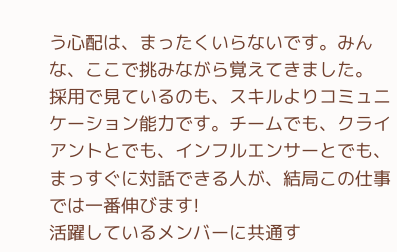う心配は、まったくいらないです。みんな、ここで挑みながら覚えてきました。
採用で見ているのも、スキルよりコミュニケーション能力です。チームでも、クライアントとでも、インフルエンサーとでも、まっすぐに対話できる人が、結局この仕事では一番伸びます!
活躍しているメンバーに共通す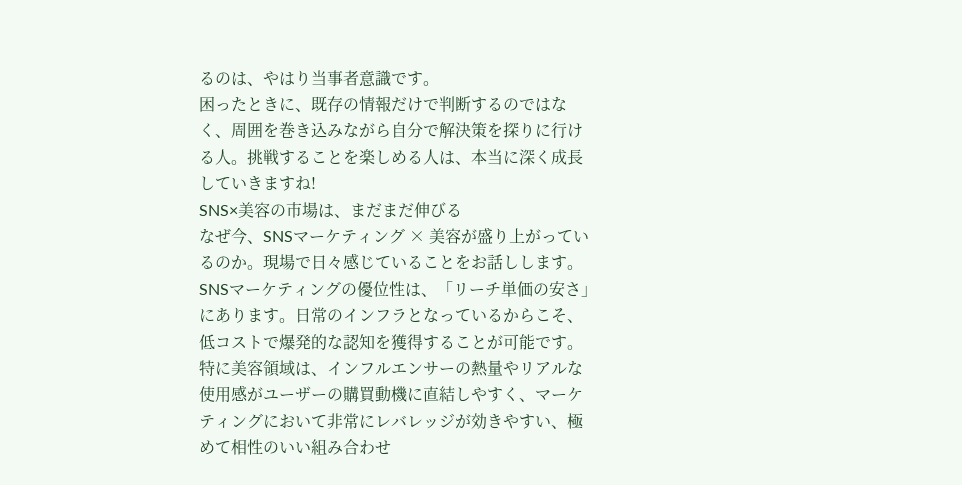るのは、やはり当事者意識です。
困ったときに、既存の情報だけで判断するのではなく、周囲を巻き込みながら自分で解決策を探りに行ける人。挑戦することを楽しめる人は、本当に深く成長していきますね!
SNS×美容の市場は、まだまだ伸びる
なぜ今、SNSマーケティング × 美容が盛り上がっているのか。現場で日々感じていることをお話しします。
SNSマーケティングの優位性は、「リーチ単価の安さ」にあります。日常のインフラとなっているからこそ、低コストで爆発的な認知を獲得することが可能です。
特に美容領域は、インフルエンサーの熱量やリアルな使用感がユーザーの購買動機に直結しやすく、マーケティングにおいて非常にレバレッジが効きやすい、極めて相性のいい組み合わせ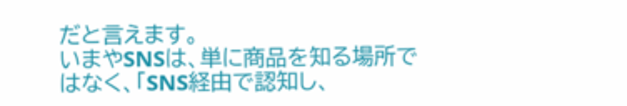だと言えます。
いまやSNSは、単に商品を知る場所ではなく、「SNS経由で認知し、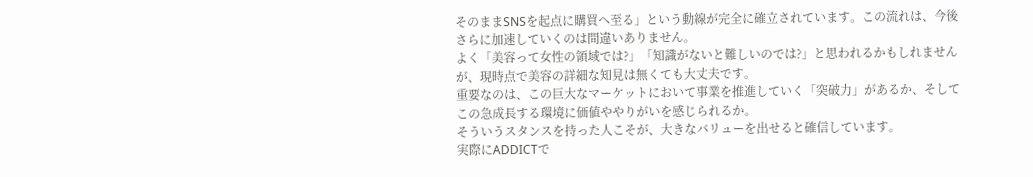そのままSNSを起点に購買へ至る」という動線が完全に確立されています。この流れは、今後さらに加速していくのは間違いありません。
よく「美容って女性の領域では?」「知識がないと難しいのでは?」と思われるかもしれませんが、現時点で美容の詳細な知見は無くても大丈夫です。
重要なのは、この巨大なマーケットにおいて事業を推進していく「突破力」があるか、そしてこの急成長する環境に価値ややりがいを感じられるか。
そういうスタンスを持った人こそが、大きなバリューを出せると確信しています。
実際にADDICTで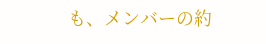も、メンバーの約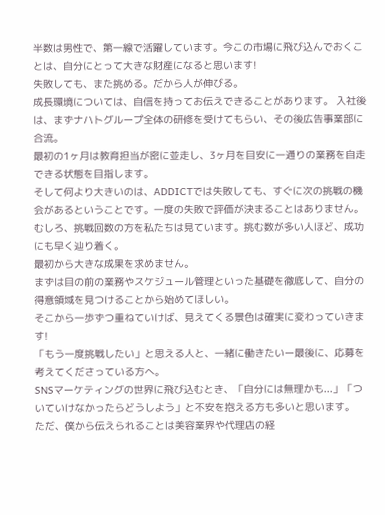半数は男性で、第一線で活躍しています。今この市場に飛び込んでおくことは、自分にとって大きな財産になると思います!
失敗しても、また挑める。だから人が伸びる。
成長環境については、自信を持ってお伝えできることがあります。 入社後は、まずナハトグループ全体の研修を受けてもらい、その後広告事業部に合流。
最初の1ヶ月は教育担当が密に並走し、3ヶ月を目安に一通りの業務を自走できる状態を目指します。
そして何より大きいのは、ADDICTでは失敗しても、すぐに次の挑戦の機会があるということです。一度の失敗で評価が決まることはありません。
むしろ、挑戦回数の方を私たちは見ています。挑む数が多い人ほど、成功にも早く辿り着く。
最初から大きな成果を求めません。
まずは目の前の業務やスケジュール管理といった基礎を徹底して、自分の得意領域を見つけることから始めてほしい。
そこから一歩ずつ重ねていけば、見えてくる景色は確実に変わっていきます!
「もう一度挑戦したい」と思える人と、一緒に働きたいー最後に、応募を考えてくださっている方へ。
SNSマーケティングの世界に飛び込むとき、「自分には無理かも...」「ついていけなかったらどうしよう」と不安を抱える方も多いと思います。
ただ、僕から伝えられることは美容業界や代理店の経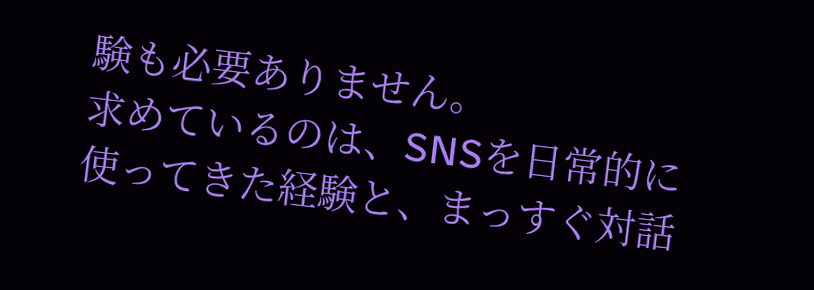験も必要ありません。
求めているのは、SNSを日常的に使ってきた経験と、まっすぐ対話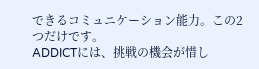できるコミュニケーション能力。この2つだけです。
ADDICTには、挑戦の機会が惜し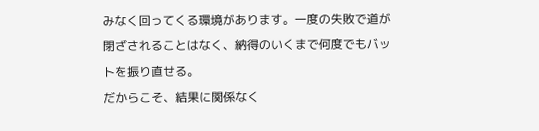みなく回ってくる環境があります。一度の失敗で道が閉ざされることはなく、納得のいくまで何度でもバットを振り直せる。
だからこそ、結果に関係なく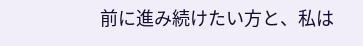前に進み続けたい方と、私は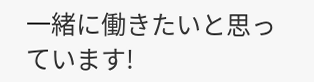一緒に働きたいと思っています!